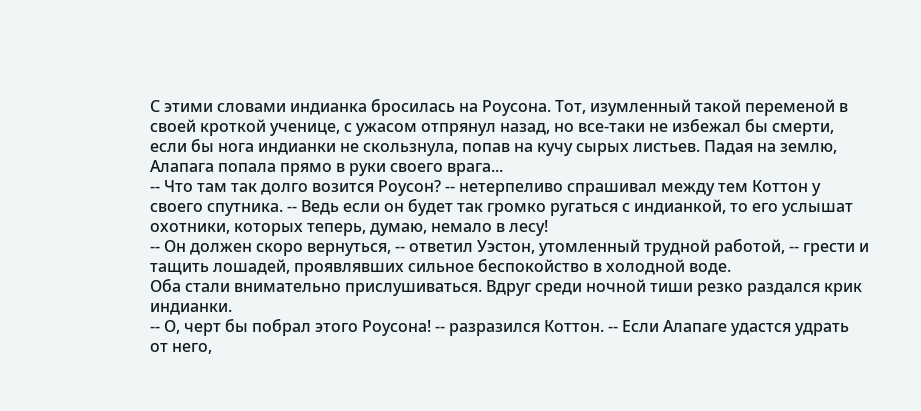С этими словами индианка бросилась на Роусона. Тот, изумленный такой переменой в своей кроткой ученице, с ужасом отпрянул назад, но все-таки не избежал бы смерти, если бы нога индианки не скользнула, попав на кучу сырых листьев. Падая на землю, Алапага попала прямо в руки своего врага...
-- Что там так долго возится Роусон? -- нетерпеливо спрашивал между тем Коттон у своего спутника. -- Ведь если он будет так громко ругаться с индианкой, то его услышат охотники, которых теперь, думаю, немало в лесу!
-- Он должен скоро вернуться, -- ответил Уэстон, утомленный трудной работой, -- грести и тащить лошадей, проявлявших сильное беспокойство в холодной воде.
Оба стали внимательно прислушиваться. Вдруг среди ночной тиши резко раздался крик индианки.
-- О, черт бы побрал этого Роусона! -- разразился Коттон. -- Если Алапаге удастся удрать от него,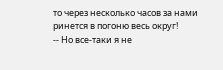то через несколько часов за нами ринется в погоню весь округ!
-- Но все-таки я не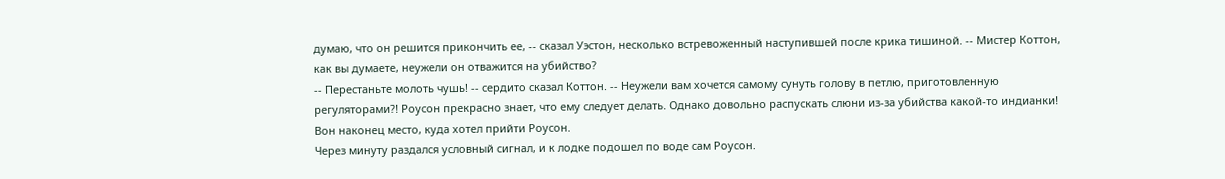думаю, что он решится прикончить ее, -- сказал Уэстон, несколько встревоженный наступившей после крика тишиной. -- Мистер Коттон, как вы думаете, неужели он отважится на убийство?
-- Перестаньте молоть чушь! -- сердито сказал Коттон. -- Неужели вам хочется самому сунуть голову в петлю, приготовленную регуляторами?! Роусон прекрасно знает, что ему следует делать. Однако довольно распускать слюни из-за убийства какой-то индианки! Вон наконец место, куда хотел прийти Роусон.
Через минуту раздался условный сигнал, и к лодке подошел по воде сам Роусон.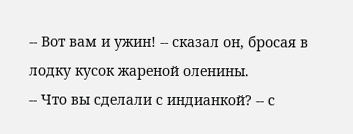-- Вот вам и ужин! -- сказал он, бросая в лодку кусок жареной оленины.
-- Что вы сделали с индианкой? -- с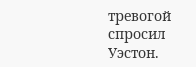тревогой спросил Уэстон.